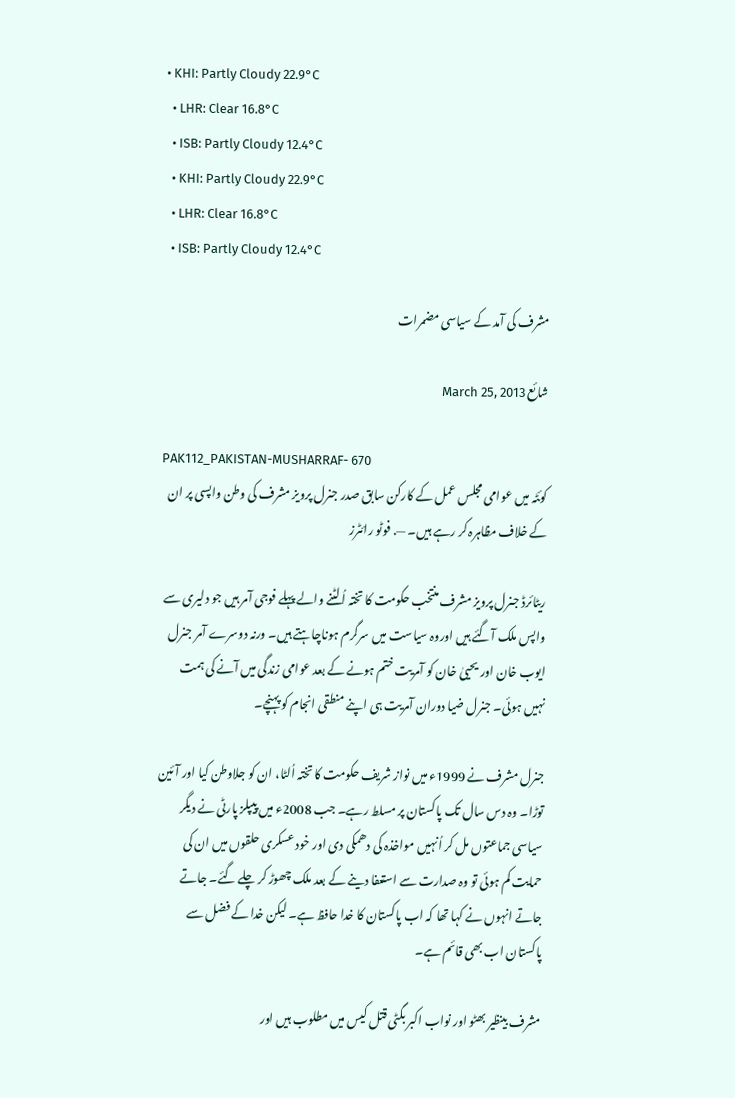• KHI: Partly Cloudy 22.9°C
  • LHR: Clear 16.8°C
  • ISB: Partly Cloudy 12.4°C
  • KHI: Partly Cloudy 22.9°C
  • LHR: Clear 16.8°C
  • ISB: Partly Cloudy 12.4°C

مشرف کی آمد کے سیاسی مضمرات

شائع March 25, 2013

PAK112_PAKISTAN-MUSHARRAF- 670
کوئٹہ میں عوامی مجلس عمل کے کارکن سابق صدر جنرل پرویز مشرف کی وطن واپسی پر ان کے خلاف مظاہرہ کر رہے ہیں۔ —. فوٹو رائٹرز

ریٹائرڈ جنرل پرویز مشرف منتخب حکومت کا تختہ اُلٹنے والے پہلے فوجی آمر ہیں جو دلیری سے واپس ملک آگئے ہیں اوروہ سیاست میں سرگرم ہوناچاہتے ہیں۔ ورنہ دوسرے آمر جنرل ایوب خان اور یحییٰ خان کو آمریت ختم ہونے کے بعد عوامی زندگی میں آنے کی ہمت نہیں ہوئی۔ جنرل ضیا دوران آمریت ہی اپنے منطقی انجام کو پہنچے۔

جنرل مشرف نے 1999ء میں نواز شریف حکومت کا تختہ اُلٹا، ان کو جلاوطن کیا اور آئین توڑا۔ وہ دس سال تک پاکستان پر مسلط رہے۔ جب 2008ء میں پیپلز پارٹی نے دیگر سیاسی جماعتوں مل کر اُنہیں مواخذہ کی دھمکی دی اور خود عسکری حلقوں میں ان کی حمایت کم ہوئی تو وہ صدارت سے استعفا دینے کے بعد ملک چھوڑ کر چلے گئے۔ جاتے جاتے انہوں نے کہا تھا کہ اب پاکستان کا خدا حافظ ہے۔ لیکن خدا کے فضل سے پاکستان اب بھی قائم ہے۔

مشرف بینظیر بھٹو اور نواب اکبر بگٹی قتل کیس میں مطلوب ہیں اور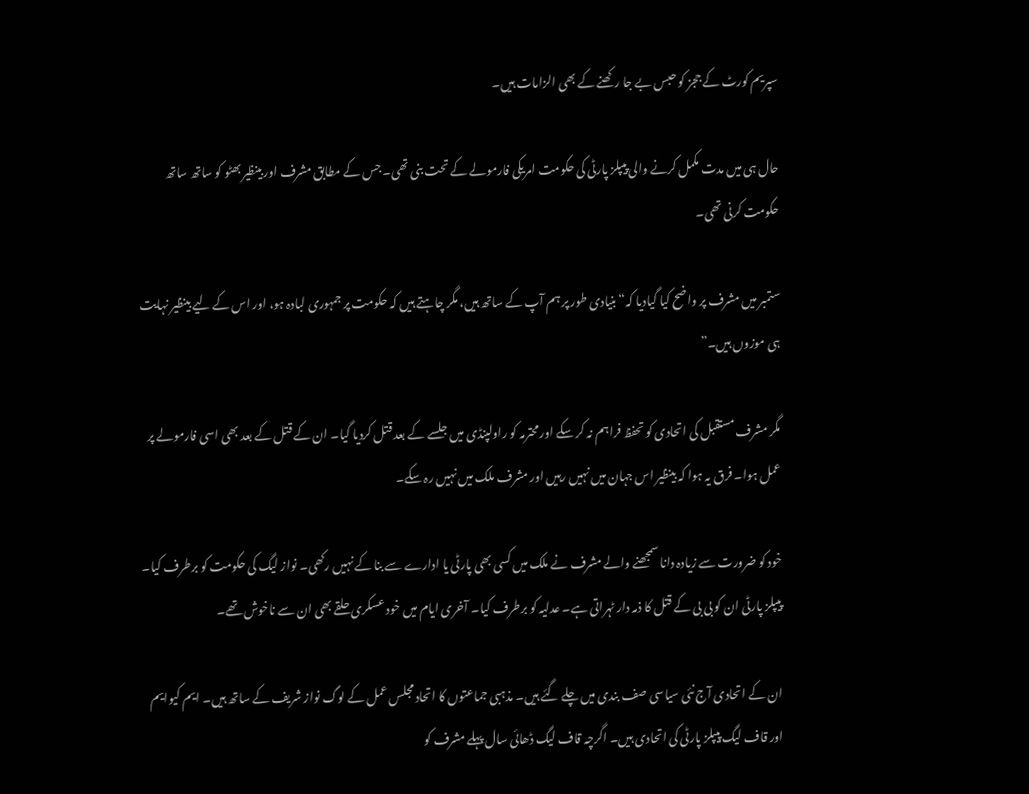سپریم کورٹ کے ججز کو حبس بے جا رکھنے کے بھی الزامات ہیں۔

حال ہی میں مدت مکمل کرنے والی پیپلز پارٹی کی حکومت امریکی فارمولے کے تحت بنی تھی۔ جس کے مطابق مشرف اور بینظیر بھٹو کو ساتھ ساتھ حکومت کرنی تھی۔

ستمبر میں مشرف پر واضح کیا گیادیا کہ“بنیادی طور پر ہم آپ کے ساتھ ہیں، مگر چاہتے ہیں کہ حکومت پر جمہوری لبادہ ہو، اور اس کے لیے بینظیر نہایت ہی موزوں ہیں۔”

مگر مشرف مستقبل کی اتحادی کو تحفظ فراہم نہ کر سکے اور محترمہ کو راولپنڈی میں جلسے کے بعد قتل کردیا گیا۔ ان کے قتل کے بعد بھی اسی فارمولے پر عمل ہوا۔ فرق یہ ہوا کہ بینظیر اس جہان میں نہیں رہیں اور مشرف ملک میں نہیں رہ سکے۔

خود کو ضرورت سے زیادہ دانا سمجھنے والے مشرف نے ملک میں کسی بھی پارٹی یا ادارے سے بنا کے نہیں رکھی۔ نواز لیگ کی حکومت کو برطرف کیا۔ پیپلز پارٹی ان کو بی بی کے قتل کا ذمہ دار ٹہراتی ہے۔ عدلیہ کو برطرف کیا۔ آخری ایام میں خود عسکری حلقے بھی ان سے ناخوش تھے۔

ان کے اتحادی آج نئی سیاسی صف بندی میں چلے گئے ہیں۔ مذہبی جماعتوں کا اتحاد مجلس عمل کے لوگ نواز شریف کے ساتھ ہیں۔ ایم کیوایم اور قاف لیگ پیپلز پارٹی کی اتحادی ہیں۔ اگرچہ قاف لیگ ڈھائی سال پہلے مشرف کو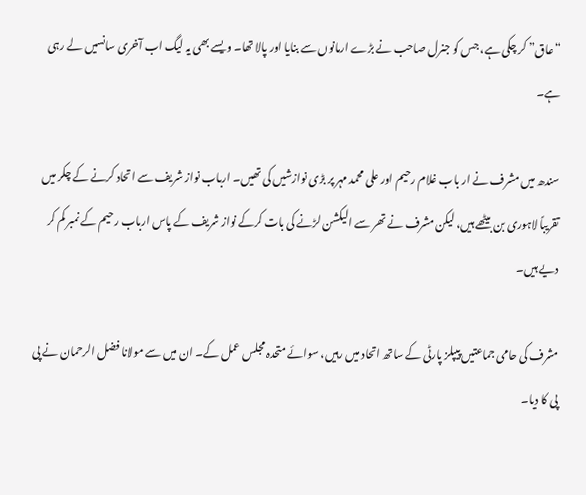“عاق” کر چکی ہے، جس کو جنرل صاحب نے بڑے ارمانوں سے بنایا اور پالا تھا۔ ویسے بھی یہ لیگ اب آخری سانسیں لے رہی ہے۔

سندھ میں مشرف نے ار باب غلام رحیم اور علی محمد مہر پر بڑی نوازشیں کی تھیں۔ ارباب نواز شریف سے اتحاد کرنے کے چکر میں تقریباً لاہوری بن بیٹھے ہیں، لیکن مشرف نے تھر سے الیکشن لڑنے کی بات کرکے نواز شریف کے پاس ارباب رحیم کے نمبر کم کر دیے ہیں۔

مشرف کی حامی جماعتیں پیپلز پارٹی کے ساتھ اتحاد میں رہیں، سوائے متحدہ مجلس عمل کے۔ ان میں سے مولانا فضل الرحمان نے پی پی کا دیا۔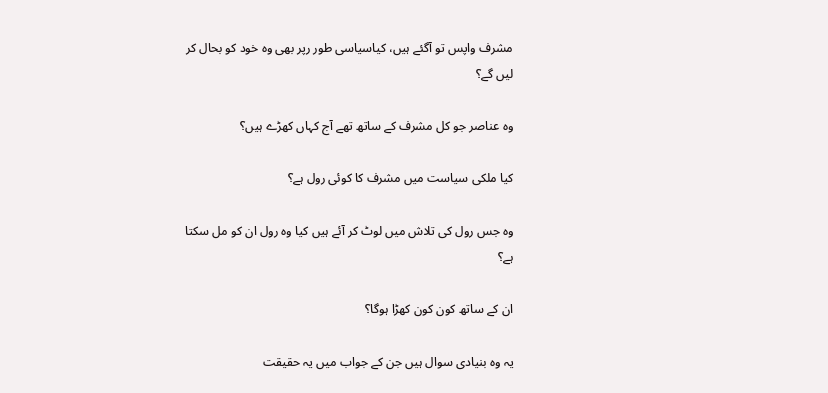مشرف واپس تو آگئے ہیں، کیاسیاسی طور رپر بھی وہ خود کو بحال کر لیں گے؟

وہ عناصر جو کل مشرف کے ساتھ تھے آج کہاں کھڑے ہیں؟

کیا ملکی سیاست میں مشرف کا کوئی رول ہے؟

وہ جس رول کی تلاش میں لوٹ کر آئے ہیں کیا وہ رول ان کو مل سکتا ہے؟

ان کے ساتھ کون کون کھڑا ہوگا؟

یہ وہ بنیادی سوال ہیں جن کے جواب میں یہ حقیقت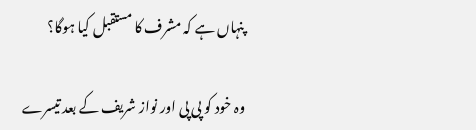پنہاں ہے کہ مشرف کا مستقبل کیا ہوگا؟

وہ خود کو پی پی اور نواز شریف کے بعد تیسرے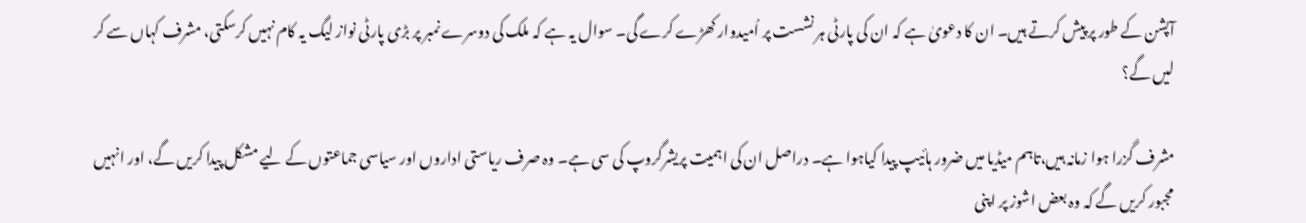آپشن کے طور پر پیش کرتے ہیں۔ ان کا دعویٰ ہے کہ ان کی پارٹی ہر نشست پر اُمیدوار کھڑے کرے گی۔ سوال یہ ہے کہ ملک کی دوسرے نمبر پر بڑی پارٹی نواز لیگ یہ کام نہیں کرسکتی، مشرف کہاں سے کر لیں گے؟

مشرف گزرا ہوا زمانہ ہیں،تاہم میڈیا میں ضرور ہائیپ پیدا کیاہوا ہے۔ دراصل ان کی اہمیت پریشرگروپ کی سی ہے۔ وہ صرف ریاستی اداروں اور سیاسی جماعتوں کے لیے مشکل پیدا کریں گے، اور انہیں مجبور کریں گے کہ وہ بعض اشوز پر اپنی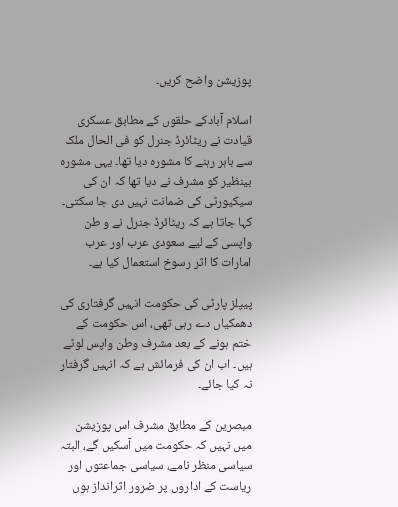پوزیشن واضح کریں۔

اسلام آبادکے حلقوں کے مطابق عسکری قیادت نے ریٹائرڈ جنرل کو فی الحال ملک سے باہر رہنے کا مشورہ دیا تھا۔ یہی مشورہ بینظیر کو مشرف نے دیا تھا کہ ان کی سیکیورٹی کی ضمانت نہیں دی جا سکتی۔ کہا جاتا ہے کہ ریٹائرڈ جنرل نے و طن واپسی کے لیے سعودی عرب اور عرب امارات کا اثر رسوخ استعمال کیا ہے۔

پیپلز پارٹی کی حکومت انہیں گرفتاری کی دھمکیاں دے رہی تھی، اس حکومت کے ختم ہونے کے بعد مشرف وطن واپس لوٹے ہیں۔ اب ان کی فرمائش ہے کہ انہیں گرفتار  نہ کیا جائے۔

مبصرین کے مطابق مشرف اس پوزیشن میں نہیں کہ حکومت میں آسکیں گے، البتہ سیاسی منظر نامے، سیاسی جماعتوں اور ریاست کے اداروں پر ضرور اثرانداز ہوں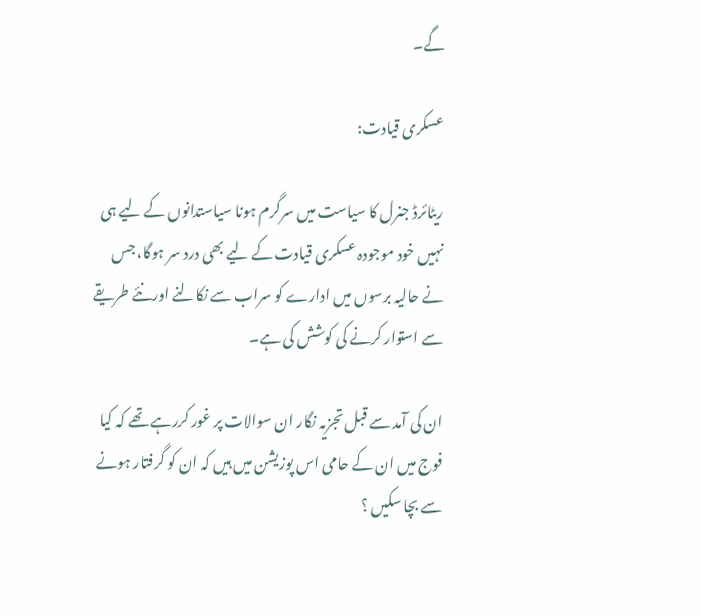گے۔

عسکری قیادت:

ریٹائرڈ جنرل کا سیاست میں سرگرم ہونا سیاستدانوں کے لیے ہی نہیں خود موجودہ عسکری قیادت کے لیے بھی درد سر ہوگا، جس نے حالیہ برسوں میں ادارے کو سراب سے نکالنے اورنئے طریقے سے استوار کرنے کی کوشش کی ہے۔

ان کی آمد سے قبل تجزیہ نگار ان سوالات پر غور کررہے تھے کہ کیا فوج میں ان کے حامی اس پوزیشن میں ہیں کہ ان کو گرفتار ہونے سے بچا سکیں ؟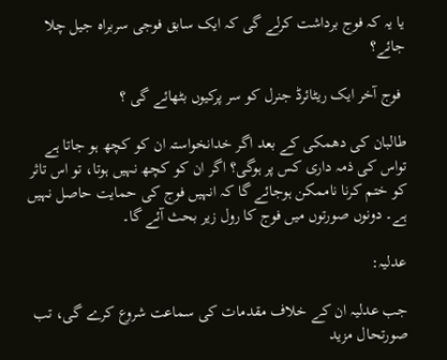یا یہ کہ فوج برداشت کرلے گی کہ ایک سابق فوجی سربراہ جیل چلا جائے؟

 فوج آخر ایک ریٹائرڈ جنرل کو سر پرکیوں بٹھائے گی ؟

طالبان کی دھمکی کے بعد اگر خدانخواستہ ان کو کچھ ہو جاتا ہے تواس کی ذمہ داری کس پر ہوگی؟ اگر ان کو کچھ نہیں ہوتا، تو اس تاثر کو ختم کرنا ناممکن ہوجائے گا کہ انہیں فوج کی حمایت حاصل نہیں ہے۔ دونوں صورتوں میں فوج کا رول زیر بحث آئے گا۔

عدلیہ:

جب عدلیہ ان کے خلاف مقدمات کی سماعت شروع کرے گی، تب صورتحال مزید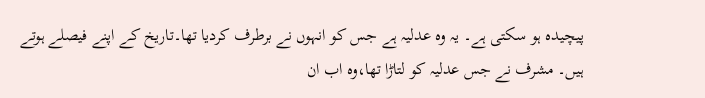پیچیدہ ہو سکتی ہے۔ یہ وہ عدلیہ ہے جس کو انہوں نے برطرف کردیا تھا۔تاریخ کے اپنے فیصلے ہوتے ہیں۔ مشرف نے جس عدلیہ کو لتاڑا تھا،وہ اب ان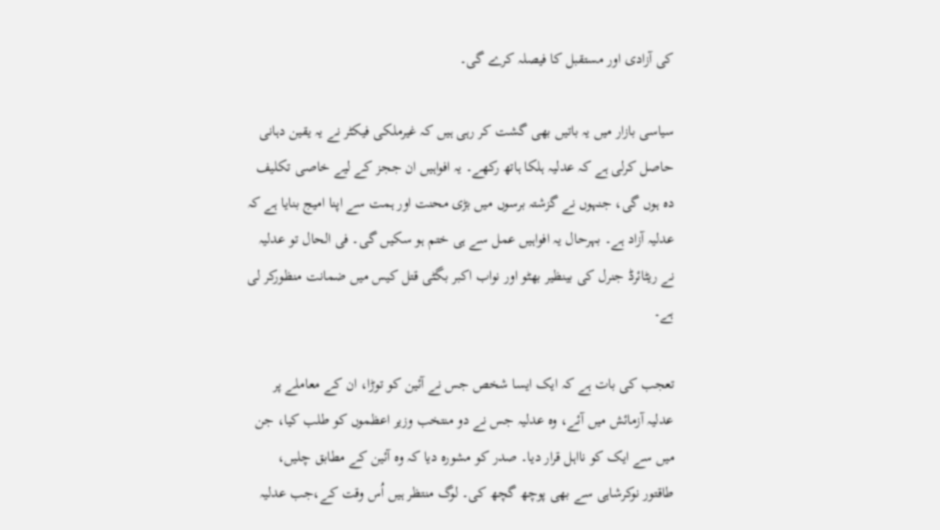کی آزادی اور مستقبل کا فیصلہ کرے گی۔

سیاسی بازار میں یہ باتیں بھی گشت کر رہی ہیں کہ غیرملکی فیکٹر نے یہ یقین دہانی حاصل کرلی ہے کہ عدلیہ ہلکا ہاتھ رکھے۔ یہ افواہیں ان ججز کے لیے خاصی تکلیف دہ ہوں گی، جنہوں نے گزشتہ برسوں میں بڑی محنت اور ہمت سے اپنا امیج بنایا ہے کہ عدلیہ آزاد ہے۔ بہرحال یہ افواہیں عمل سے ہی ختم ہو سکیں گی۔ فی الحال تو عدلیہ نے ریٹائرڈ جنرل کی بینظیر بھٹو اور نواب اکبر بگٹی قتل کیس میں ضمانت منظورکر لی ہے۔

تعجب کی بات ہے کہ ایک ایسا شخص جس نے آئین کو توڑا، ان کے معاملے پر عدلیہ آزمائش میں آئے، وہ عدلیہ جس نے دو منتخب وزیر اعظموں کو طلب کیا، جن میں سے ایک کو نااہل قرار دیا۔ صدر کو مشورہ دیا کہ وہ آئین کے مطابق چلیں، طاقتور نوکرشاہی سے بھی پوچھ گچھ کی۔ لوگ منتظر ہیں اُس وقت کے،جب عدلیہ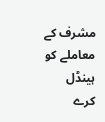مشرف کے معاملے کو ہینڈل کرے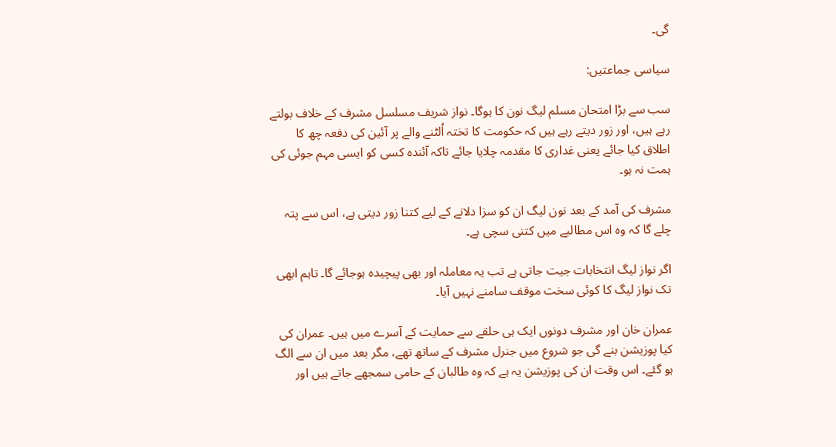گی۔

سیاسی جماعتیں:

سب سے بڑا امتحان مسلم لیگ نون کا ہوگا۔ نواز شریف مسلسل مشرف کے خلاف بولتے رہے ہیں، اور زور دیتے رہے ہیں کہ حکومت کا تختہ اُلٹنے والے پر آئین کی دفعہ چھ کا اطلاق کیا جائے یعنی غداری کا مقدمہ چلایا جائے تاکہ آئندہ کسی کو ایسی مہم جوئی کی ہمت نہ ہو۔

مشرف کی آمد کے بعد نون لیگ ان کو سزا دلانے کے لیے کتنا زور دیتی ہے، اس سے پتہ چلے گا کہ وہ اس مطالبے میں کتنی سچی ہے۔

اگر نواز لیگ انتخابات جیت جاتی ہے تب یہ معاملہ اور بھی پیچیدہ ہوجائے گا۔ تاہم ابھی تک نواز لیگ کا کوئی سخت موقف سامنے نہیں آیا۔

عمران خان اور مشرف دونوں ایک ہی حلقے سے حمایت کے آسرے میں ہیں۔ عمران کی کیا پوزیشن بنے گی جو شروع میں جنرل مشرف کے ساتھ تھے، مگر بعد میں ان سے الگ ہو گئے۔ اس وقت ان کی پوزیشن یہ ہے کہ وہ طالبان کے حامی سمجھے جاتے ہیں اور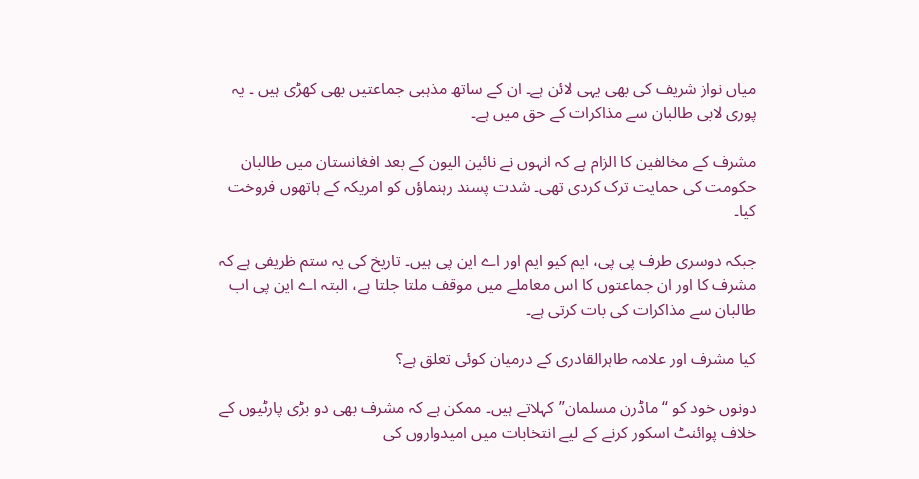میاں نواز شریف کی بھی یہی لائن ہے۔ ان کے ساتھ مذہبی جماعتیں بھی کھڑی ہیں ۔ یہ پوری لابی طالبان سے مذاکرات کے حق میں ہے۔

مشرف کے مخالفین کا الزام ہے کہ انہوں نے نائین الیون کے بعد افغانستان میں طالبان حکومت کی حمایت ترک کردی تھی۔ شدت پسند رہنماؤں کو امریکہ کے ہاتھوں فروخت کیا۔

جبکہ دوسری طرف پی پی، ایم کیو ایم اور اے این پی ہیں۔ تاریخ کی یہ ستم ظریفی ہے کہ مشرف کا اور ان جماعتوں کا اس معاملے میں موقف ملتا جلتا ہے، البتہ اے این پی اب طالبان سے مذاکرات کی بات کرتی ہے۔

کیا مشرف اور علامہ طاہرالقادری کے درمیان کوئی تعلق ہے؟

دونوں خود کو “ماڈرن مسلمان”کہلاتے ہیں۔ ممکن ہے کہ مشرف بھی دو بڑی پارٹیوں کے خلاف پوائنٹ اسکور کرنے کے لیے انتخابات میں امیدواروں کی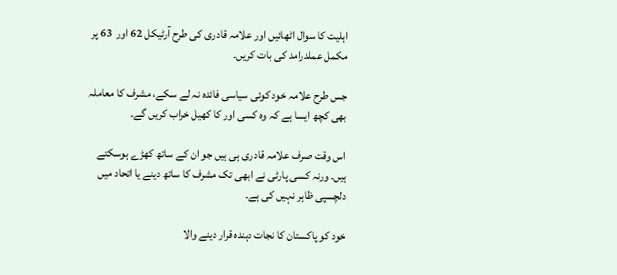اہلیت کا سوال اٹھائیں اور علامہ قادری کی طرح آرٹیکل 62 اور  63 پر مکمل عملدرامد کی بات کریں۔

جس طرح علامہ خود کوئی سیاسی فائدہ نہ لے سکے، مشرف کا معاملہ بھی کچھ ایسا ہے کہ وہ کسی اور کا کھیل خراب کریں گے۔

اس وقت صرف علامہ قادری ہی ہیں جو ان کے ساتھ کھڑے ہوسکتے ہیں۔ ورنہ کسی پارٹی نے ابھی تک مشرف کا ساتھ دینے یا اتحاد میں دلچسپی ظاہر نہیں کی ہے۔

خود کو پاکستان کا نجات دہندہ قرار دینے والا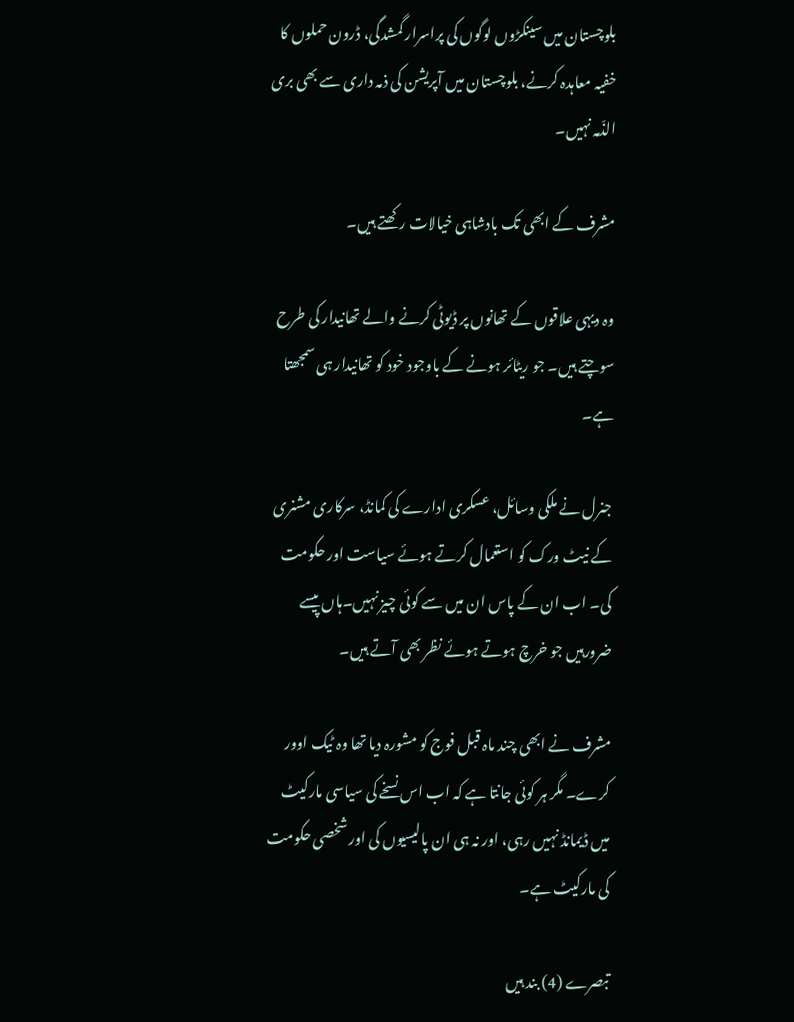بلوچستان میں سینکڑوں لوگوں کی پراسرار گمشدگی، ڈرون حملوں کا خفیہ معاہدہ کرنے، بلوچستان میں آپریشن کی ذمہ داری سے بھی بری الذّمہ نہیں۔

مشرف کے ابھی تک بادشاہی خیالات رکھتے ہیں۔

وہ دیہی علاقوں کے تھانوں پر ڈیوٹی کرنے والے تھانیدار کی طرح سوچتے ہیں۔ جو ریٹائر ہونے کے باوجود خود کو تھانیدار ہی سمجھتا ہے۔

جنرل نے ملکی وسائل، عسکری ادارے کی کمانڈ، سرکاری مشنری کے نیٹ ورک کو استعمال کرتے ہوئے سیاست اور حکومت کی۔ اب ان کے پاس ان میں سے کوئی چیز نہیں۔ہاں پیسے ضرورہیں جو خرچ ہوتے ہوئے نظر بھی آتے ہیں۔

مشرف نے ابھی چند ماہ قبل فوج کو مشورہ دیا تھا وہ ٹیک اوور کرے۔ مگر ہر کوئی جانتا ہے کہ اب اس نسخے کی سیاسی مارکیٹ میں ڈیمانڈ نہیں رہی، اور نہ ہی ان پالیسیوں کی اور شخصی حکومت کی مارکیٹ ہے۔

تبصرے (4) بند ہیں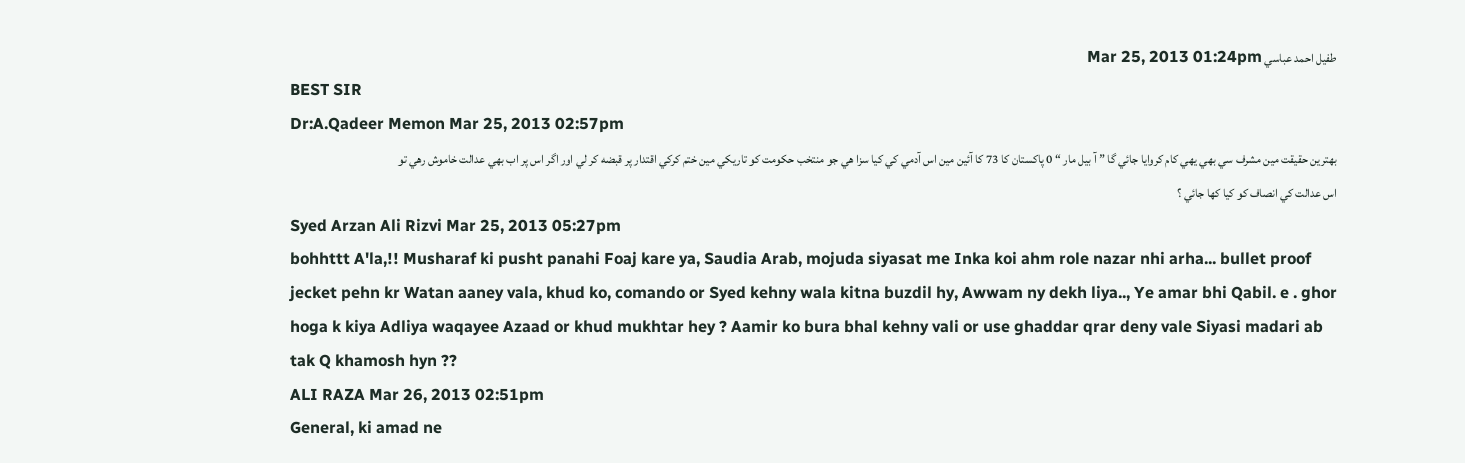طفيل احمد عباسي Mar 25, 2013 01:24pm
BEST SIR
Dr:A.Qadeer Memon Mar 25, 2013 02:57pm
بهترين حقيقت مين مشرف سي بهي يهي کام کروايا جائي گا ” آ بيل مار “ 0 پاکستان کا 73 کا آئين مين اس آدمي کي کيا سزا هي جو منتخب حکومت کو تاريکي مين ختم کرکي اقتدار پر قبضه کر لي اور اگر اس پر اب بهي عدالت خاموش رهي تو اس عدالت کي انصاف کو کيا کها جائي ؟
Syed Arzan Ali Rizvi Mar 25, 2013 05:27pm
bohhttt A'la,!! Musharaf ki pusht panahi Foaj kare ya, Saudia Arab, mojuda siyasat me Inka koi ahm role nazar nhi arha... bullet proof jecket pehn kr Watan aaney vala, khud ko, comando or Syed kehny wala kitna buzdil hy, Awwam ny dekh liya.., Ye amar bhi Qabil. e . ghor hoga k kiya Adliya waqayee Azaad or khud mukhtar hey ? Aamir ko bura bhal kehny vali or use ghaddar qrar deny vale Siyasi madari ab tak Q khamosh hyn ??
ALI RAZA Mar 26, 2013 02:51pm
General, ki amad ne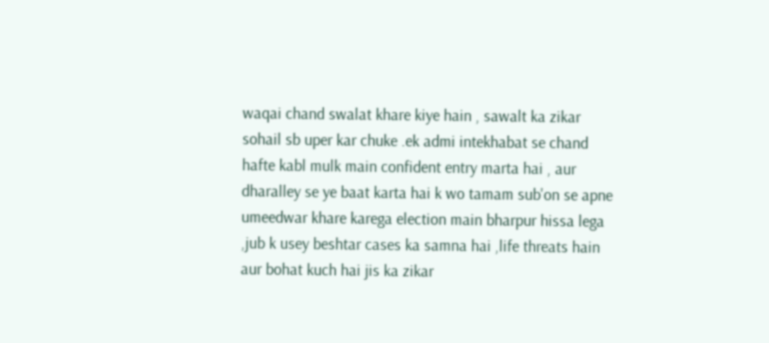waqai chand swalat khare kiye hain , sawalt ka zikar sohail sb uper kar chuke .ek admi intekhabat se chand hafte kabl mulk main confident entry marta hai , aur dharalley se ye baat karta hai k wo tamam sub'on se apne umeedwar khare karega election main bharpur hissa lega ,jub k usey beshtar cases ka samna hai ,life threats hain aur bohat kuch hai jis ka zikar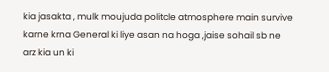kia jasakta , mulk moujuda politcle atmosphere main survive karne krna General ki liye asan na hoga ,jaise sohail sb ne arz kia un ki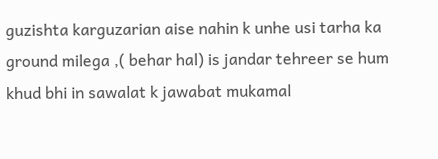guzishta karguzarian aise nahin k unhe usi tarha ka ground milega ,( behar hal) is jandar tehreer se hum khud bhi in sawalat k jawabat mukamal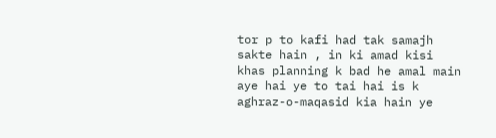tor p to kafi had tak samajh sakte hain , in ki amad kisi khas planning k bad he amal main aye hai ye to tai hai is k aghraz-o-maqasid kia hain ye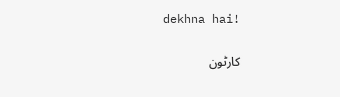dekhna hai!

کارٹون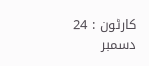کارٹون : 24 دسمبر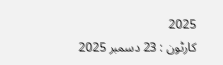2025
کارٹون : 23 دسمبر 2025